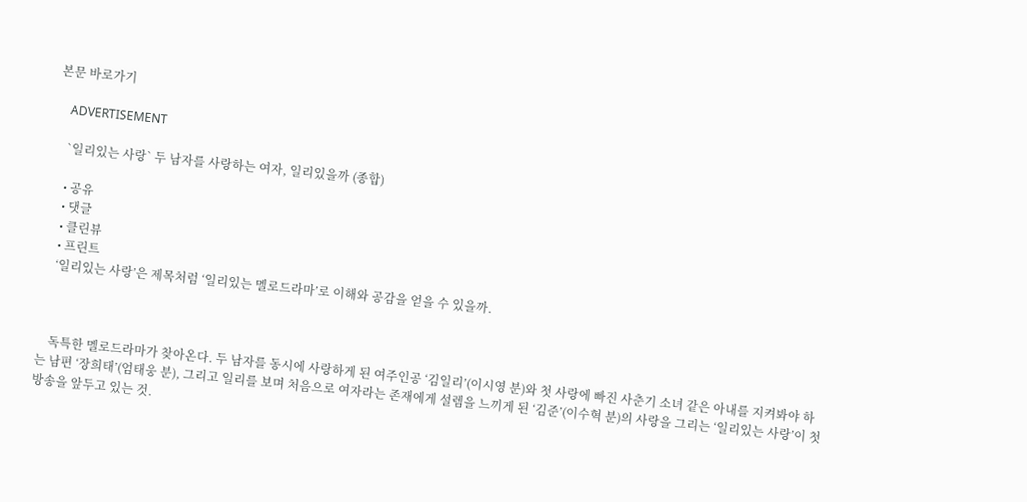본문 바로가기

    ADVERTISEMENT

    `일리있는 사랑` 두 남자를 사랑하는 여자, 일리있을까 (종합)

    • 공유
    • 댓글
    • 클린뷰
    • 프린트
    ‘일리있는 사랑’은 제목처럼 ‘일리있는 멜로드라마’로 이해와 공감을 얻을 수 있을까.



    독특한 멜로드라마가 찾아온다. 두 남자를 동시에 사랑하게 된 여주인공 ‘김일리’(이시영 분)와 첫 사랑에 빠진 사춘기 소녀 같은 아내를 지켜봐야 하는 남편 ‘장희태’(엄태웅 분), 그리고 일리를 보며 처음으로 여자라는 존재에게 설렘을 느끼게 된 ‘김준’(이수혁 분)의 사랑을 그리는 ‘일리있는 사랑’이 첫 방송을 앞두고 있는 것.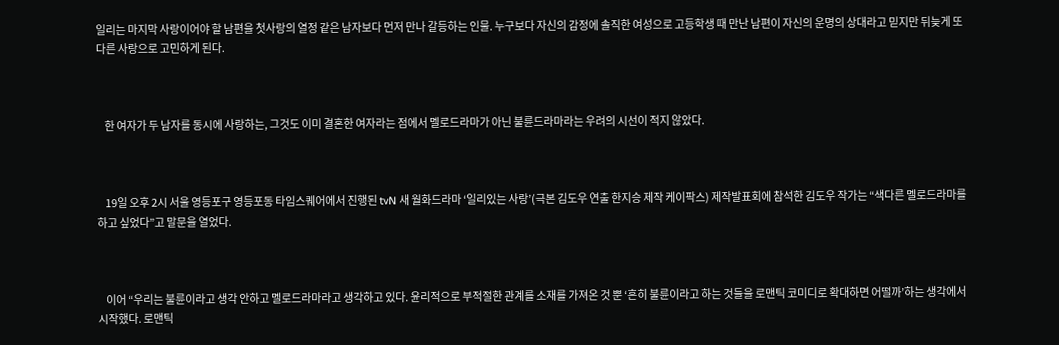일리는 마지막 사랑이어야 할 남편을 첫사랑의 열정 같은 남자보다 먼저 만나 갈등하는 인물. 누구보다 자신의 감정에 솔직한 여성으로 고등학생 때 만난 남편이 자신의 운명의 상대라고 믿지만 뒤늦게 또 다른 사랑으로 고민하게 된다.



    한 여자가 두 남자를 동시에 사랑하는, 그것도 이미 결혼한 여자라는 점에서 멜로드라마가 아닌 불륜드라마라는 우려의 시선이 적지 않았다.



    19일 오후 2시 서울 영등포구 영등포동 타임스퀘어에서 진행된 tvN 새 월화드라마 ‘일리있는 사랑’(극본 김도우 연출 한지승 제작 케이팍스) 제작발표회에 참석한 김도우 작가는 “색다른 멜로드라마를 하고 싶었다”고 말문을 열었다.



    이어 “우리는 불륜이라고 생각 안하고 멜로드라마라고 생각하고 있다. 윤리적으로 부적절한 관계를 소재를 가져온 것 뿐 ‘흔히 불륜이라고 하는 것들을 로맨틱 코미디로 확대하면 어떨까’하는 생각에서 시작했다. 로맨틱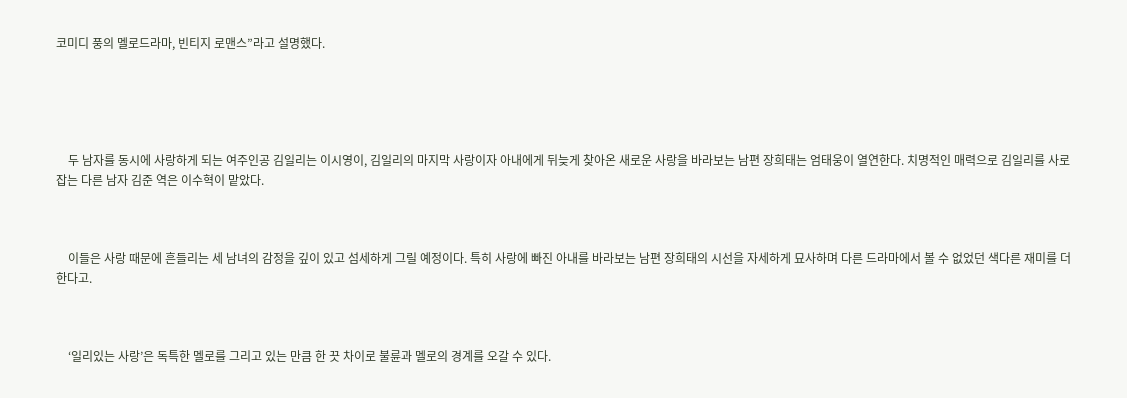코미디 풍의 멜로드라마, 빈티지 로맨스”라고 설명했다.





    두 남자를 동시에 사랑하게 되는 여주인공 김일리는 이시영이, 김일리의 마지막 사랑이자 아내에게 뒤늦게 찾아온 새로운 사랑을 바라보는 남편 장희태는 엄태웅이 열연한다. 치명적인 매력으로 김일리를 사로잡는 다른 남자 김준 역은 이수혁이 맡았다.



    이들은 사랑 때문에 흔들리는 세 남녀의 감정을 깊이 있고 섬세하게 그릴 예정이다. 특히 사랑에 빠진 아내를 바라보는 남편 장희태의 시선을 자세하게 묘사하며 다른 드라마에서 볼 수 없었던 색다른 재미를 더한다고.



    ‘일리있는 사랑’은 독특한 멜로를 그리고 있는 만큼 한 끗 차이로 불륜과 멜로의 경계를 오갈 수 있다.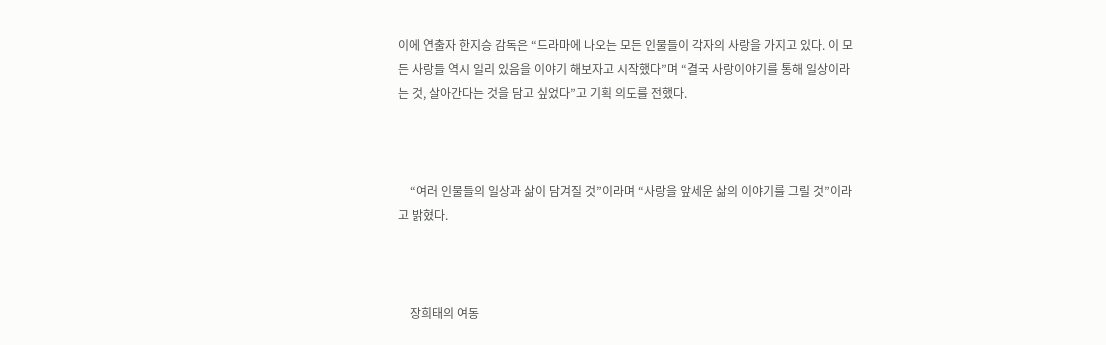이에 연출자 한지승 감독은 “드라마에 나오는 모든 인물들이 각자의 사랑을 가지고 있다. 이 모든 사랑들 역시 일리 있음을 이야기 해보자고 시작했다”며 “결국 사랑이야기를 통해 일상이라는 것, 살아간다는 것을 담고 싶었다”고 기획 의도를 전했다.



    “여러 인물들의 일상과 삶이 담겨질 것”이라며 “사랑을 앞세운 삶의 이야기를 그릴 것”이라고 밝혔다.



    장희태의 여동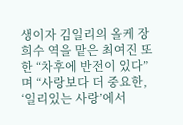생이자 김일리의 올케 장희수 역을 맡은 최여진 또한 “차후에 반전이 있다”며 “사랑보다 더 중요한, ‘일리있는 사랑’에서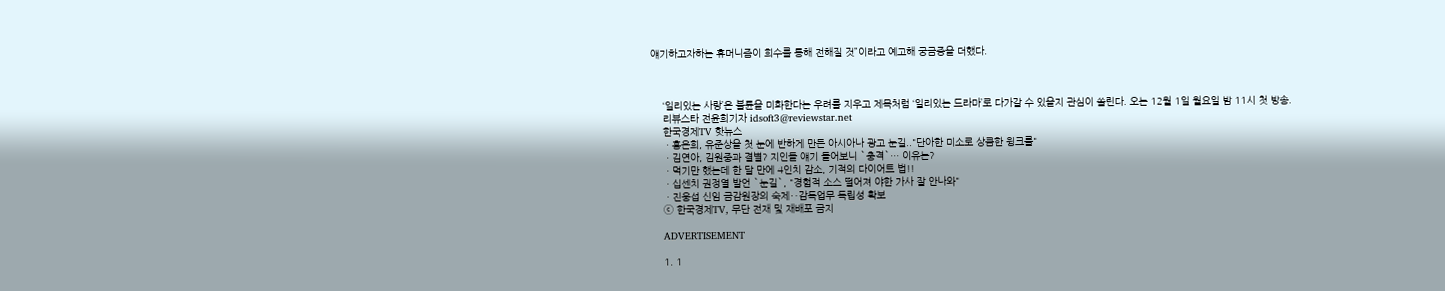얘기하고자하는 휴머니즘이 희수를 통해 전해질 것”이라고 예고해 궁금증을 더했다.



    ‘일리있는 사랑’은 불륜을 미화한다는 우려를 지우고 제목처럼 ‘일리있는 드라마’로 다가갈 수 있을지 관심이 쏠린다. 오는 12월 1일 월요일 밤 11시 첫 방송.
    리뷰스타 전윤희기자 idsoft3@reviewstar.net
    한국경제TV 핫뉴스
    ㆍ홍은희, 유준상을 첫 눈에 반하게 만든 아시아나 광고 눈길.."단아한 미소로 상큼한 윙크를"
    ㆍ김연아, 김원중과 결별? 지인들 얘기 들어보니 `충격`… 이유는?
    ㆍ먹기만 했는데 한 달 만에 4인치 감소, 기적의 다이어트 법!!
    ㆍ십센치 권정열 발언 `눈길`, "경험적 소스 떨어져 야한 가사 잘 안나와"
    ㆍ진웅섭 신임 금감원장의 숙제‥감독업무 독립성 확보
    ⓒ 한국경제TV, 무단 전재 및 재배포 금지

    ADVERTISEMENT

    1. 1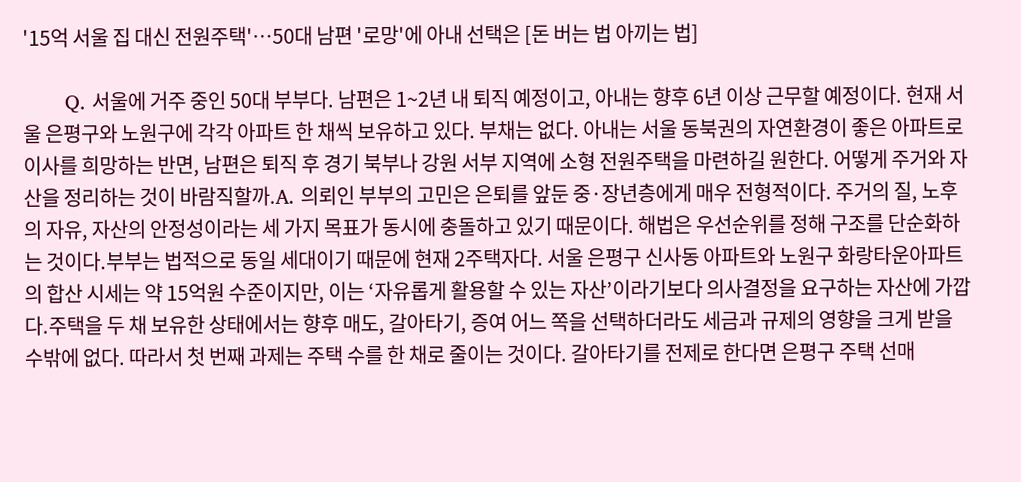'15억 서울 집 대신 전원주택'…50대 남편 '로망'에 아내 선택은 [돈 버는 법 아끼는 법]

       Q. 서울에 거주 중인 50대 부부다. 남편은 1~2년 내 퇴직 예정이고, 아내는 향후 6년 이상 근무할 예정이다. 현재 서울 은평구와 노원구에 각각 아파트 한 채씩 보유하고 있다. 부채는 없다. 아내는 서울 동북권의 자연환경이 좋은 아파트로 이사를 희망하는 반면, 남편은 퇴직 후 경기 북부나 강원 서부 지역에 소형 전원주택을 마련하길 원한다. 어떻게 주거와 자산을 정리하는 것이 바람직할까.A. 의뢰인 부부의 고민은 은퇴를 앞둔 중·장년층에게 매우 전형적이다. 주거의 질, 노후의 자유, 자산의 안정성이라는 세 가지 목표가 동시에 충돌하고 있기 때문이다. 해법은 우선순위를 정해 구조를 단순화하는 것이다.부부는 법적으로 동일 세대이기 때문에 현재 2주택자다. 서울 은평구 신사동 아파트와 노원구 화랑타운아파트의 합산 시세는 약 15억원 수준이지만, 이는 ‘자유롭게 활용할 수 있는 자산’이라기보다 의사결정을 요구하는 자산에 가깝다.주택을 두 채 보유한 상태에서는 향후 매도, 갈아타기, 증여 어느 쪽을 선택하더라도 세금과 규제의 영향을 크게 받을 수밖에 없다. 따라서 첫 번째 과제는 주택 수를 한 채로 줄이는 것이다. 갈아타기를 전제로 한다면 은평구 주택 선매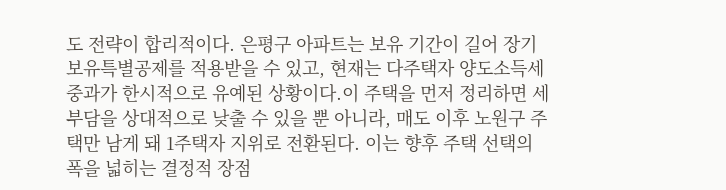도 전략이 합리적이다. 은평구 아파트는 보유 기간이 길어 장기보유특별공제를 적용받을 수 있고, 현재는 다주택자 양도소득세 중과가 한시적으로 유예된 상황이다.이 주택을 먼저 정리하면 세 부담을 상대적으로 낮출 수 있을 뿐 아니라, 매도 이후 노원구 주택만 남게 돼 1주택자 지위로 전환된다. 이는 향후 주택 선택의 폭을 넓히는 결정적 장점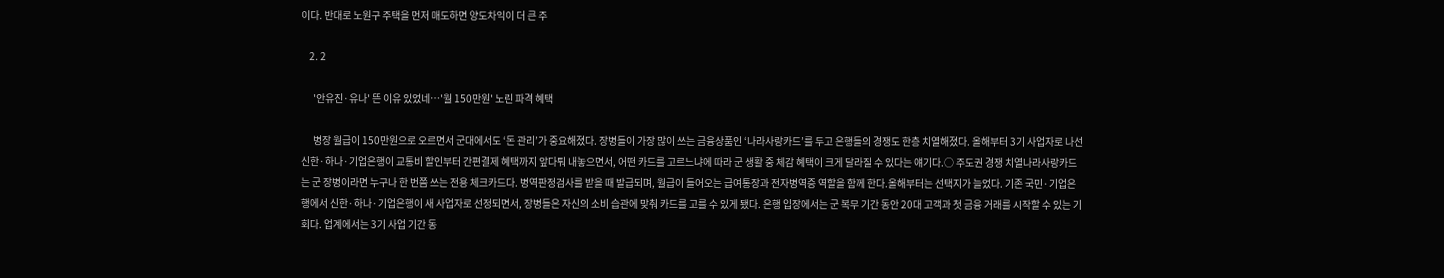이다. 반대로 노원구 주택을 먼저 매도하면 양도차익이 더 큰 주

    2. 2

      '안유진·유나' 뜬 이유 있었네…'월 150만원' 노린 파격 혜택

      병장 월급이 150만원으로 오르면서 군대에서도 ‘돈 관리’가 중요해졌다. 장병들이 가장 많이 쓰는 금융상품인 ‘나라사랑카드’를 두고 은행들의 경쟁도 한층 치열해졌다. 올해부터 3기 사업자로 나선 신한·하나·기업은행이 교통비 할인부터 간편결제 혜택까지 앞다퉈 내놓으면서, 어떤 카드를 고르느냐에 따라 군 생활 중 체감 혜택이 크게 달라질 수 있다는 얘기다.○ 주도권 경쟁 치열나라사랑카드는 군 장병이라면 누구나 한 번쯤 쓰는 전용 체크카드다. 병역판정검사를 받을 때 발급되며, 월급이 들어오는 급여통장과 전자병역증 역할을 함께 한다.올해부터는 선택지가 늘었다. 기존 국민·기업은행에서 신한·하나·기업은행이 새 사업자로 선정되면서, 장병들은 자신의 소비 습관에 맞춰 카드를 고를 수 있게 됐다. 은행 입장에서는 군 복무 기간 동안 20대 고객과 첫 금융 거래를 시작할 수 있는 기회다. 업계에서는 3기 사업 기간 동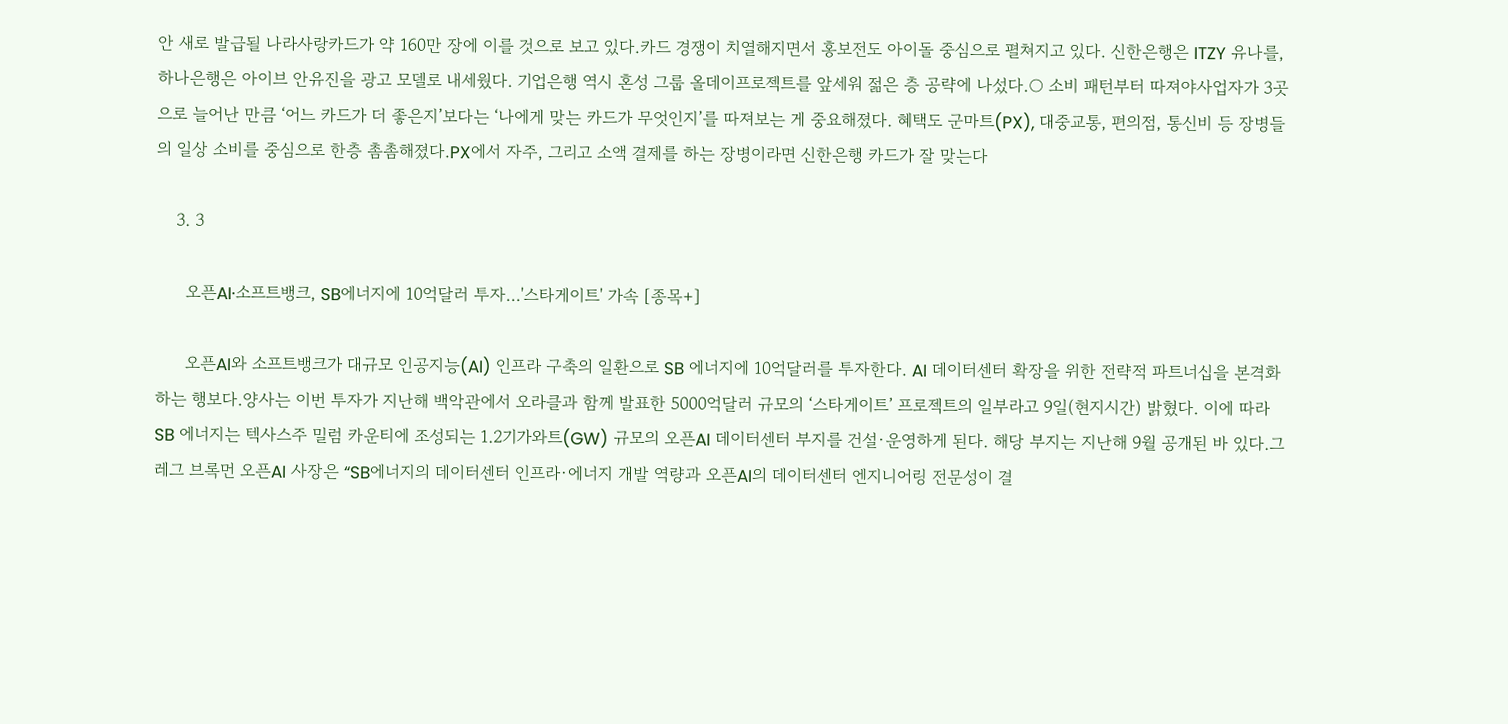안 새로 발급될 나라사랑카드가 약 160만 장에 이를 것으로 보고 있다.카드 경쟁이 치열해지면서 홍보전도 아이돌 중심으로 펼쳐지고 있다. 신한은행은 ITZY 유나를, 하나은행은 아이브 안유진을 광고 모델로 내세웠다. 기업은행 역시 혼성 그룹 올데이프로젝트를 앞세워 젊은 층 공략에 나섰다.○ 소비 패턴부터 따져야사업자가 3곳으로 늘어난 만큼 ‘어느 카드가 더 좋은지’보다는 ‘나에게 맞는 카드가 무엇인지’를 따져보는 게 중요해졌다. 혜택도 군마트(PX), 대중교통, 편의점, 통신비 등 장병들의 일상 소비를 중심으로 한층 촘촘해졌다.PX에서 자주, 그리고 소액 결제를 하는 장병이라면 신한은행 카드가 잘 맞는다

    3. 3

      오픈AI·소프트뱅크, SB에너지에 10억달러 투자…'스타게이트' 가속 [종목+]

      오픈AI와 소프트뱅크가 대규모 인공지능(AI) 인프라 구축의 일환으로 SB 에너지에 10억달러를 투자한다. AI 데이터센터 확장을 위한 전략적 파트너십을 본격화하는 행보다.양사는 이번 투자가 지난해 백악관에서 오라클과 함께 발표한 5000억달러 규모의 ‘스타게이트’ 프로젝트의 일부라고 9일(현지시간) 밝혔다. 이에 따라 SB 에너지는 텍사스주 밀럼 카운티에 조성되는 1.2기가와트(GW) 규모의 오픈AI 데이터센터 부지를 건설·운영하게 된다. 해당 부지는 지난해 9월 공개된 바 있다.그레그 브록먼 오픈AI 사장은 “SB에너지의 데이터센터 인프라·에너지 개발 역량과 오픈AI의 데이터센터 엔지니어링 전문성이 결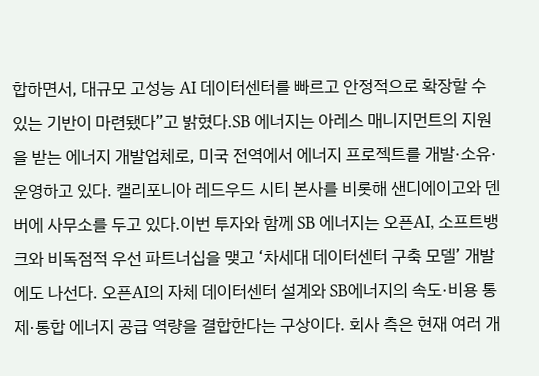합하면서, 대규모 고성능 AI 데이터센터를 빠르고 안정적으로 확장할 수 있는 기반이 마련됐다”고 밝혔다.SB 에너지는 아레스 매니지먼트의 지원을 받는 에너지 개발업체로, 미국 전역에서 에너지 프로젝트를 개발·소유·운영하고 있다. 캘리포니아 레드우드 시티 본사를 비롯해 샌디에이고와 덴버에 사무소를 두고 있다.이번 투자와 함께 SB 에너지는 오픈AI, 소프트뱅크와 비독점적 우선 파트너십을 맺고 ‘차세대 데이터센터 구축 모델’ 개발에도 나선다. 오픈AI의 자체 데이터센터 설계와 SB에너지의 속도·비용 통제·통합 에너지 공급 역량을 결합한다는 구상이다. 회사 측은 현재 여러 개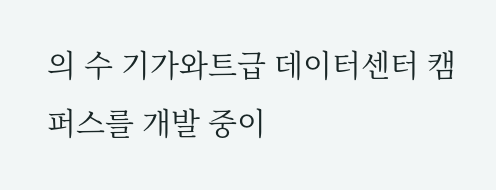의 수 기가와트급 데이터센터 캠퍼스를 개발 중이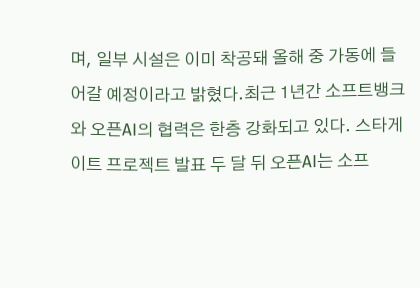며, 일부 시설은 이미 착공돼 올해 중 가동에 들어갈 예정이라고 밝혔다.최근 1년간 소프트뱅크와 오픈AI의 협력은 한층 강화되고 있다. 스타게이트 프로젝트 발표 두 달 뒤 오픈AI는 소프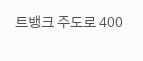트뱅크 주도로 400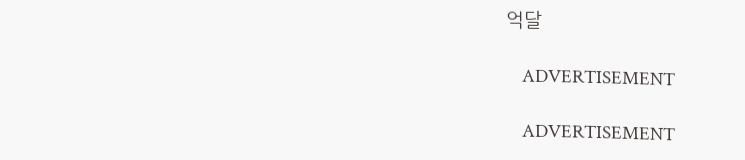억달

    ADVERTISEMENT

    ADVERTISEMENT